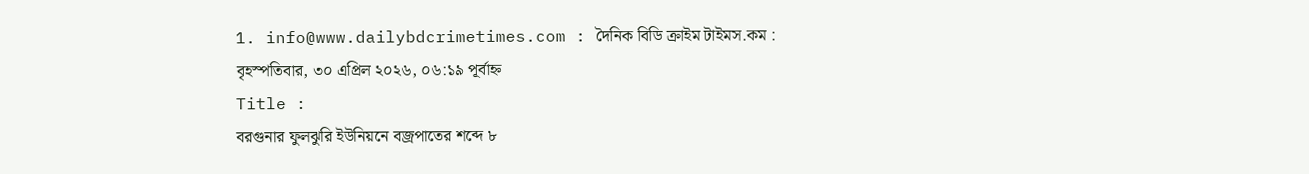1. info@www.dailybdcrimetimes.com : দৈনিক বিডি ক্রাইম টাইমস.কম :
বৃহস্পতিবার, ৩০ এপ্রিল ২০২৬, ০৬:১৯ পূর্বাহ্ন
Title :
বরগুনার ফুলঝুরি ইউনিয়নে বজ্রপাতের শব্দে ৮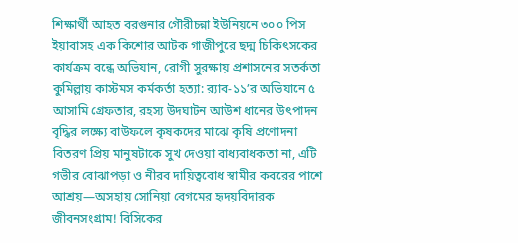শিক্ষার্থী আহত বরগুনার গৌরীচন্না ইউনিয়নে ৩০০ পিস ইয়াবাসহ এক কিশোর আটক গাজীপুরে ছদ্ম চিকিৎসকের কার্যক্রম বন্ধে অভিযান, রোগী সুরক্ষায় প্রশাসনের সতর্কতা কুমিল্লায় কাস্টমস কর্মকর্তা হত্যা: র‌্যাব-১১’র অভিযানে ৫ আসামি গ্রেফতার, রহস্য উদঘাটন আউশ ধানের উৎপাদন বৃদ্ধির লক্ষ্যে বাউফলে কৃষকদের মাঝে কৃষি প্রণোদনা বিতরণ প্রিয় মানুষটাকে সুখ দেওয়া বাধ্যবাধকতা না, এটি গভীর বোঝাপড়া ও নীরব দায়িত্ববোধ স্বামীর কবরের পাশে আশ্রয়—অসহায় সোনিয়া বেগমের হৃদয়বিদারক জীবনসংগ্রাম! বিসিকের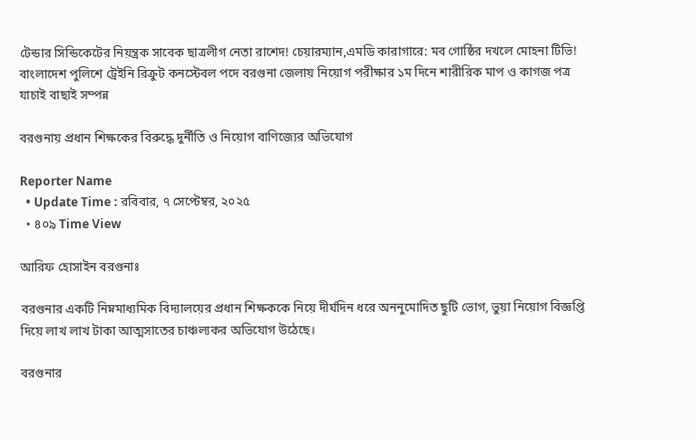টেন্ডার সিন্ডিকেটের নিয়ন্ত্রক সাবেক ছাত্রলীগ নেতা রাশেদ! চেয়ারম্যান,এমডি কারাগারে: মব গোষ্ঠির দখলে মোহনা টিভি! বাংলাদেশ পুলিশে ট্রেইনি রিক্রুট কনস্টেবল পদে বরগুনা জেলায় নিয়োগ পরীক্ষার ১ম দিনে শারীরিক মাপ ও কাগজ পত্র যাচাই বাছাই সম্পন্ন

বরগুনায় প্রধান শিক্ষকের বিরুদ্ধে দুর্নীতি ও নিয়োগ বাণিজ্যের অভিযোগ

Reporter Name
  • Update Time : রবিবার, ৭ সেপ্টেম্বর, ২০২৫
  • ৪০৯ Time View

আরিফ হোসাইন বরগুনাঃ

বরগুনার একটি নিম্নমাধ্যমিক বিদ্যালয়ের প্রধান শিক্ষককে নিয়ে দীর্ঘদিন ধরে অননুমোদিত ছুটি ভোগ, ভুয়া নিয়োগ বিজ্ঞপ্তি দিয়ে লাখ লাখ টাকা আত্মসাতের চাঞ্চল্যকর অভিযোগ উঠেছে।

বরগুনার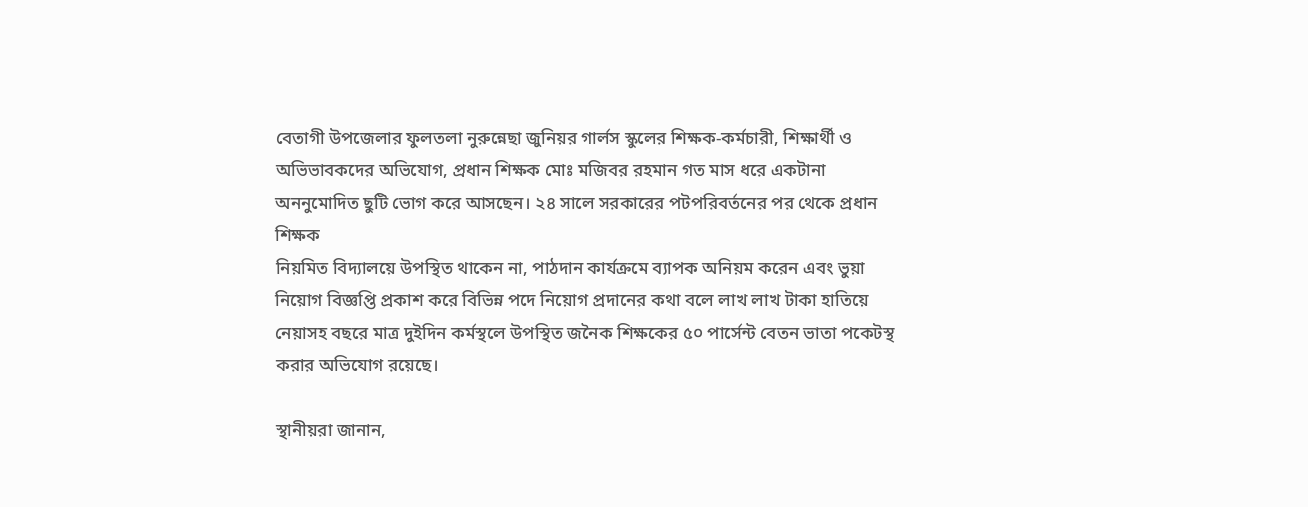বেতাগী উপজেলার ফুলতলা নুরুন্নেছা জুনিয়র গার্লস স্কুলের শিক্ষক-কর্মচারী, শিক্ষার্থী ও অভিভাবকদের অভিযোগ, প্রধান শিক্ষক মোঃ মজিবর রহমান গত মাস ধরে একটানা অননুমোদিত ছুটি ভোগ করে আসছেন। ২৪ সালে সরকারের পটপরিবর্তনের পর থেকে প্রধান শিক্ষক
নিয়মিত বিদ্যালয়ে উপস্থিত থাকেন না, পাঠদান কার্যক্রমে ব্যাপক অনিয়ম করেন এবং ভুয়া নিয়োগ বিজ্ঞপ্তি প্রকাশ করে বিভিন্ন পদে নিয়োগ প্রদানের কথা বলে লাখ লাখ টাকা হাতিয়ে নেয়াসহ বছরে মাত্র দুইদিন কর্মস্থলে উপস্থিত জনৈক শিক্ষকের ৫০ পার্সেন্ট বেতন ভাতা পকেটস্থ করার অভিযোগ রয়েছে।

স্থানীয়রা জানান,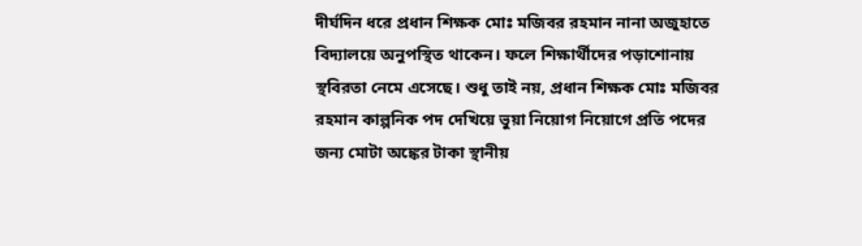দীর্ঘদিন ধরে প্রধান শিক্ষক মোঃ মজিবর রহমান নানা অজুহাতে বিদ্যালয়ে অনুপস্থিত থাকেন। ফলে শিক্ষার্থীদের পড়াশোনায় স্থবিরতা নেমে এসেছে। শুধু তাই নয়, প্রধান শিক্ষক মোঃ মজিবর রহমান কাল্পনিক পদ দেখিয়ে ভুয়া নিয়োগ নিয়োগে প্রতি পদের জন্য মোটা অঙ্কের টাকা স্থানীয়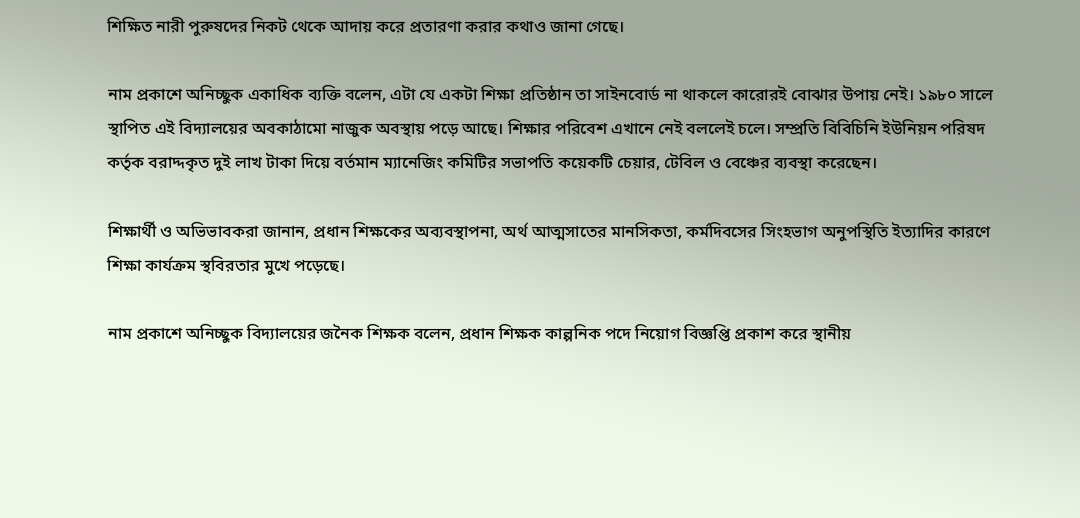শিক্ষিত নারী পুরুষদের নিকট থেকে আদায় করে প্রতারণা করার কথাও জানা গেছে।

নাম প্রকাশে অনিচ্ছুক একাধিক ব্যক্তি বলেন, এটা যে একটা শিক্ষা প্রতিষ্ঠান তা সাইনবোর্ড না থাকলে কারোরই বোঝার উপায় নেই। ১৯৮০ সালে স্থাপিত এই বিদ্যালয়ের অবকাঠামো নাজুক অবস্থায় পড়ে আছে। শিক্ষার পরিবেশ এখানে নেই বললেই চলে। সম্প্রতি বিবিচিনি ইউনিয়ন পরিষদ কর্তৃক বরাদ্দকৃত দুই লাখ টাকা দিয়ে বর্তমান ম্যানেজিং কমিটির সভাপতি কয়েকটি চেয়ার, টেবিল ও বেঞ্চের ব্যবস্থা করেছেন।

শিক্ষার্থী ও অভিভাবকরা জানান, প্রধান শিক্ষকের অব্যবস্থাপনা, অর্থ আত্মসাতের মানসিকতা, কর্মদিবসের সিংহভাগ অনুপস্থিতি ইত্যাদির কারণে শিক্ষা কার্যক্রম স্থবিরতার মুখে পড়েছে।

নাম প্রকাশে অনিচ্ছুক বিদ্যালয়ের জনৈক শিক্ষক বলেন, প্রধান শিক্ষক কাল্পনিক পদে নিয়োগ বিজ্ঞপ্তি প্রকাশ করে স্থানীয়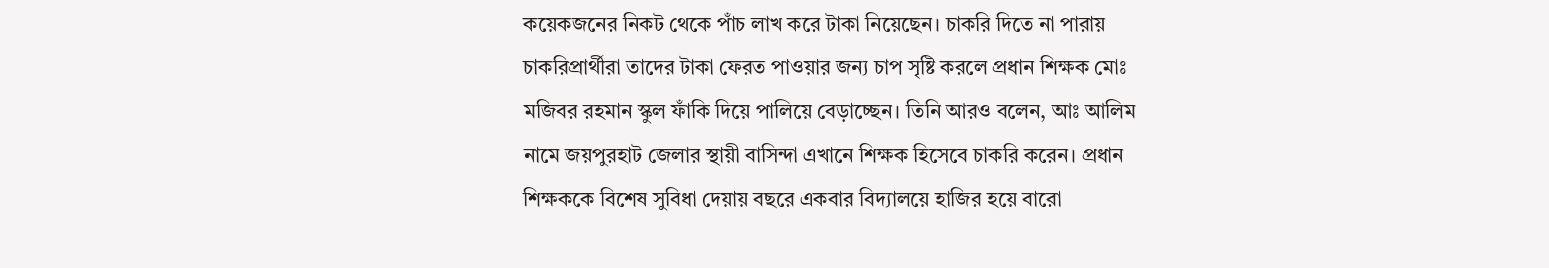কয়েকজনের নিকট থেকে পাঁচ লাখ করে টাকা নিয়েছেন। চাকরি দিতে না পারায় চাকরিপ্রার্থীরা তাদের টাকা ফেরত পাওয়ার জন্য চাপ সৃষ্টি করলে প্রধান শিক্ষক মোঃ মজিবর রহমান স্কুল ফাঁকি দিয়ে পালিয়ে বেড়াচ্ছেন। তিনি আরও বলেন, আঃ আলিম নামে জয়পুরহাট জেলার স্থায়ী বাসিন্দা এখানে শিক্ষক হিসেবে চাকরি করেন। প্রধান শিক্ষককে বিশেষ সুবিধা দেয়ায় বছরে একবার বিদ্যালয়ে হাজির হয়ে বারো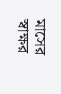মাসের স্বাক্ষর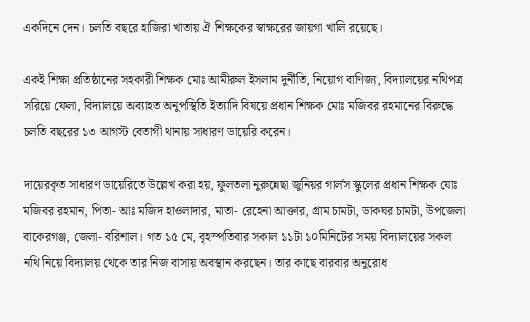একদিনে দেন। চলতি বছরে হাজিরা খাতায় ঐ শিক্ষকের স্বাক্ষরের জায়গা খালি রয়েছে।

একই শিক্ষা প্রতিষ্ঠানের সহকারী শিক্ষক মোঃ আমীরুল ইসলাম দুর্নীতি, নিয়োগ বাণিজ্য, বিদ্যালয়ের নথিপত্র সরিয়ে ফেলা, বিদ্যালয়ে অব্যাহত অনুপস্থিতি ইত্যাদি বিষয়ে প্রধান শিক্ষক মোঃ মজিবর রহমানের বিরুদ্ধে চলতি বছরের ১৩ আগস্ট বেতাগী থানায় সাধারণ ডায়েরি করেন।

দায়েরকৃত সাধারণ ডায়েরিতে উল্লেখ করা হয়, ফুলতলা নুরুন্নেছা জুনিয়র গার্লস স্কুলের প্রধান শিক্ষক যোঃ মজিবর রহমান, পিতা- আঃ মজিদ হাওলাদার, মাতা- রেহেনা আক্তার, গ্রাম চামটা, ডাকঘর চামটা, উপজেলা বাকেরগঞ্জ, জেলা- বরিশাল। গত ১৫ মে, বৃহস্পতিবার সকাল ১১টা ১০মিনিটের সময় বিদ্যালয়ের সকল নথি নিয়ে বিদ্যালয় থেকে তার নিজ বাসায় অবস্থান করছেন। তার কাছে বারবার অনুরোধ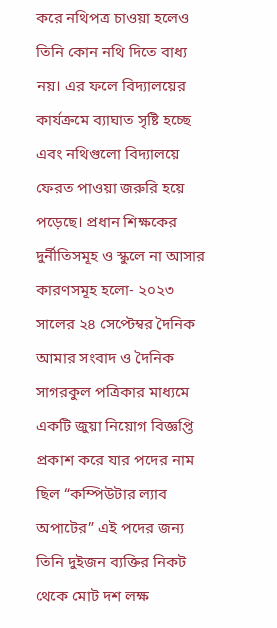করে নথিপত্র চাওয়া হলেও তিনি কোন নথি দিতে বাধ্য নয়। এর ফলে বিদ্যালয়ের কার্যক্রমে ব্যাঘাত সৃষ্টি হচ্ছে এবং নথিগুলো বিদ্যালয়ে ফেরত পাওয়া জরুরি হয়ে পড়েছে। প্রধান শিক্ষকের দুর্নীতিসমূহ ও স্কুলে না আসার কারণসমূহ হলো- ২০২৩ সালের ২৪ সেপ্টেম্বর দৈনিক আমার সংবাদ ও দৈনিক সাগরকুল পত্রিকার মাধ্যমে একটি জুয়া নিয়োগ বিজ্ঞপ্তি প্রকাশ করে যার পদের নাম ছিল “কম্পিউটার ল্যাব অপাটের” এই পদের জন্য তিনি দুইজন ব্যক্তির নিকট থেকে মোট দশ লক্ষ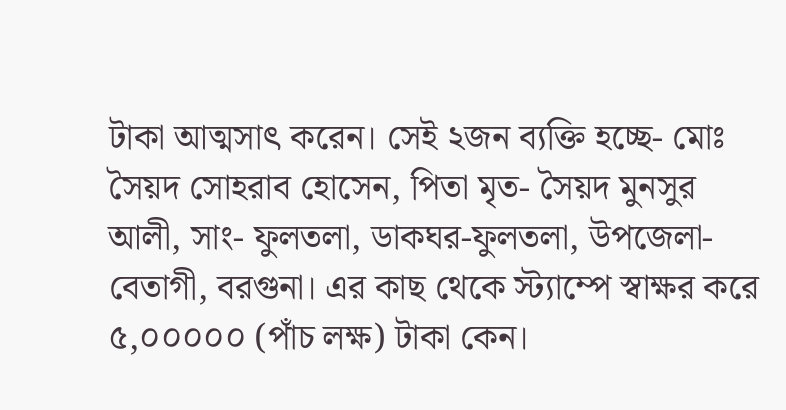টাকা আত্মসাৎ করেন। সেই ২জন ব্যক্তি হচ্ছে- মোঃ সৈয়দ সোহরাব হোসেন, পিতা মৃত- সৈয়দ মুনসুর আলী, সাং- ফুলতলা, ডাকঘর-ফুলতলা, উপজেলা- বেতাগী, বরগুনা। এর কাছ থেকে স্ট্যাম্পে স্বাক্ষর করে ৫,০০০০০ (পাঁচ লক্ষ) টাকা কেন।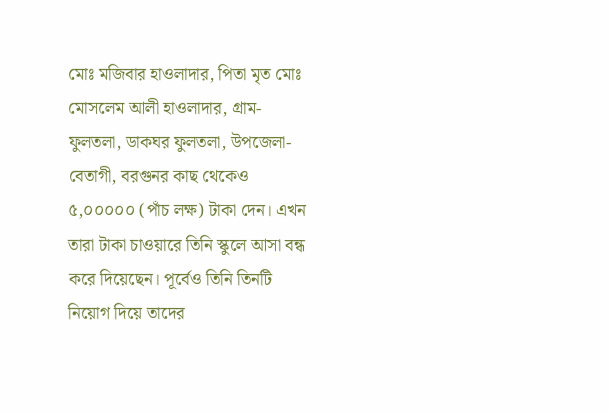মোঃ মজিবার হাওলাদার, পিতা মৃত মোঃ মোসলেম আলী হাওলাদার, গ্রাম- ফুলতলা, ডাকঘর ফুলতলা, উপজেলা- বেতাগী, বরগুনর কাছ থেকেও ৫,০০০০০ (পাঁচ লক্ষ) টাকা দেন। এখন তারা টাকা চাওয়ারে তিনি স্কুলে আসা বন্ধ করে দিয়েছেন। পূর্বেও তিনি তিনটি নিয়োগ দিয়ে তাদের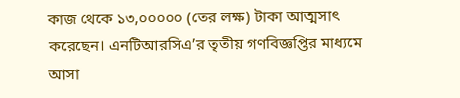কাজ থেকে ১৩,০০০০০ (তের লক্ষ) টাকা আত্মসাৎ করেছেন। এনটিআরসিএ’র তৃতীয় গণবিজ্ঞপ্তির মাধ্যমে আসা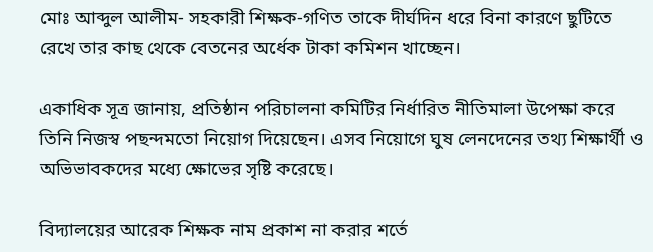মোঃ আব্দুল আলীম- সহকারী শিক্ষক-গণিত তাকে দীর্ঘদিন ধরে বিনা কারণে ছুটিতে রেখে তার কাছ থেকে বেতনের অর্ধেক টাকা কমিশন খাচ্ছেন।

একাধিক সূত্র জানায়, প্রতিষ্ঠান পরিচালনা কমিটির নির্ধারিত নীতিমালা উপেক্ষা করে তিনি নিজস্ব পছন্দমতো নিয়োগ দিয়েছেন। এসব নিয়োগে ঘুষ লেনদেনের তথ্য শিক্ষার্থী ও অভিভাবকদের মধ্যে ক্ষোভের সৃষ্টি করেছে।

বিদ্যালয়ের আরেক শিক্ষক নাম প্রকাশ না করার শর্তে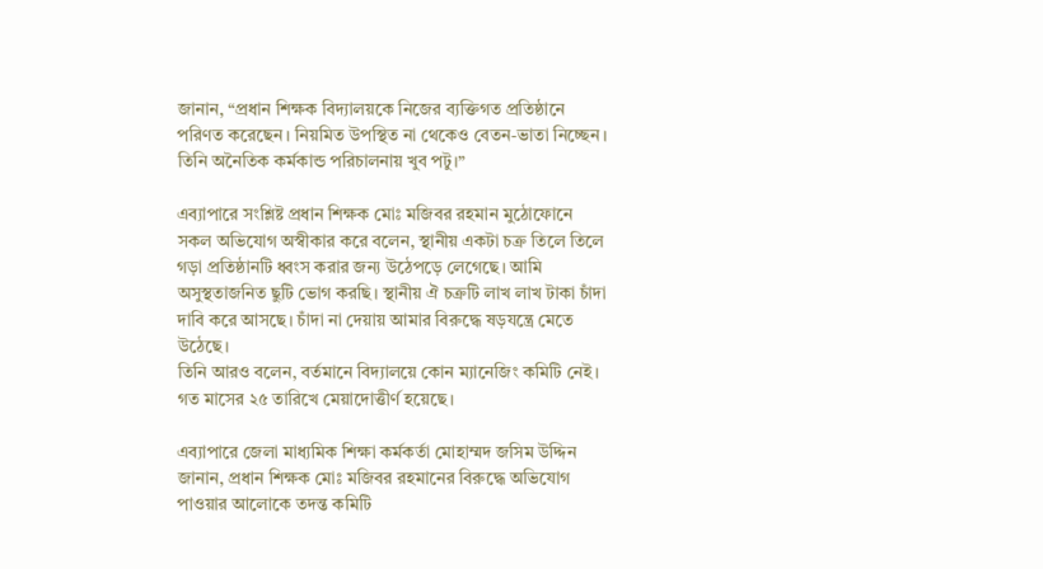জানান, “প্রধান শিক্ষক বিদ্যালয়কে নিজের ব্যক্তিগত প্রতিষ্ঠানে পরিণত করেছেন। নিয়মিত উপস্থিত না থেকেও বেতন-ভাতা নিচ্ছেন। তিনি অনৈতিক কর্মকান্ড পরিচালনায় খুব পটু।”

এব্যাপারে সংশ্লিষ্ট প্রধান শিক্ষক মোঃ মজিবর রহমান মুঠোফোনে সকল অভিযোগ অস্বীকার করে বলেন, স্থানীয় একটা চক্র তিলে তিলে গড়া প্রতিষ্ঠানটি ধ্বংস করার জন্য উঠেপড়ে লেগেছে। আমি অসুস্থতাজনিত ছুটি ভোগ করছি। স্থানীয় ঐ চক্রটি লাখ লাখ টাকা চাঁদা দাবি করে আসছে। চাঁদা না দেয়ায় আমার বিরুদ্ধে ষড়যন্ত্রে মেতে উঠেছে।
তিনি আরও বলেন, বর্তমানে বিদ্যালয়ে কোন ম্যানেজিং কমিটি নেই। গত মাসের ২৫ তারিখে মেয়াদোত্তীর্ণ হয়েছে।

এব্যাপারে জেলা মাধ্যমিক শিক্ষা কর্মকর্তা মোহাম্মদ জসিম উদ্দিন জানান, প্রধান শিক্ষক মোঃ মজিবর রহমানের বিরুদ্ধে অভিযোগ পাওয়ার আলোকে তদন্ত কমিটি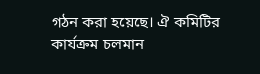গঠন করা হয়েছে। ঐ কমিটির কার্যক্রম চলমান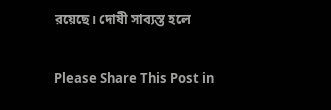রয়েছে। দোষী সাব্যস্ত হলে

Please Share This Post in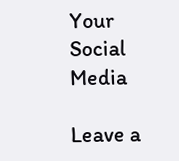Your Social Media

Leave a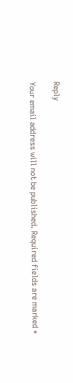Reply

Your email address will not be published. Required fields are marked *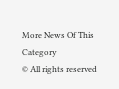More News Of This Category
© All rights reserved